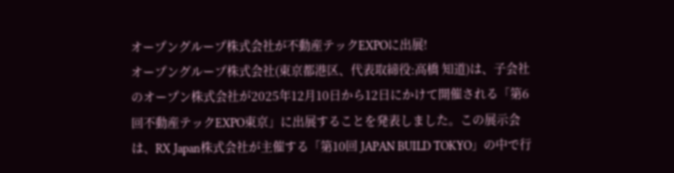オープングループ株式会社が不動産テックEXPOに出展!
オープングループ株式会社(東京都港区、代表取締役:高橋 知道)は、子会社のオープン株式会社が2025年12月10日から12日にかけて開催される「第6回不動産テックEXPO東京」に出展することを発表しました。この展示会は、RX Japan株式会社が主催する「第10回 JAPAN BUILD TOKYO」の中で行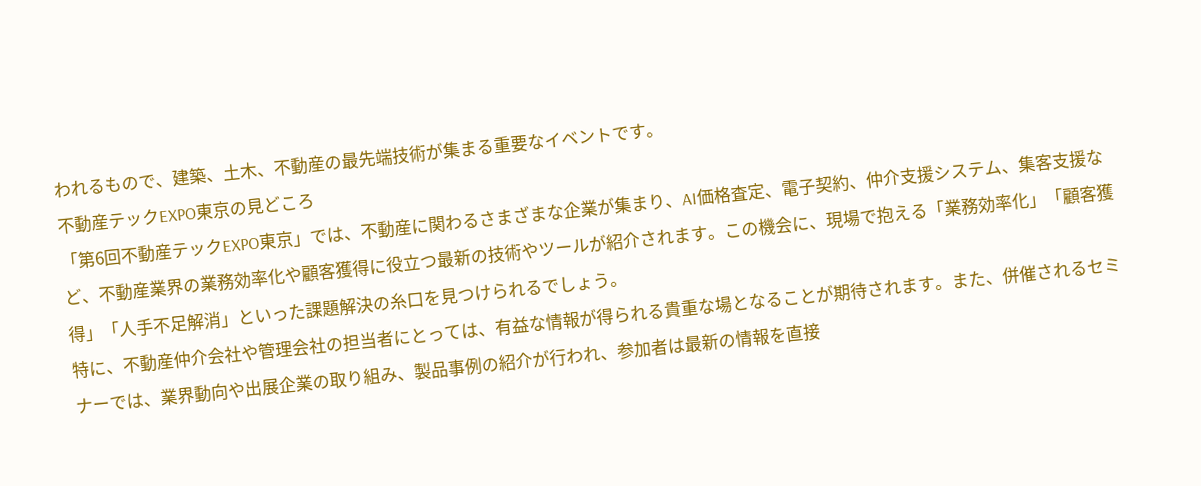われるもので、建築、土木、不動産の最先端技術が集まる重要なイベントです。
不動産テックEXPO東京の見どころ
「第6回不動産テックEXPO東京」では、不動産に関わるさまざまな企業が集まり、AI価格査定、電子契約、仲介支援システム、集客支援など、不動産業界の業務効率化や顧客獲得に役立つ最新の技術やツールが紹介されます。この機会に、現場で抱える「業務効率化」「顧客獲得」「人手不足解消」といった課題解決の糸口を見つけられるでしょう。
特に、不動産仲介会社や管理会社の担当者にとっては、有益な情報が得られる貴重な場となることが期待されます。また、併催されるセミナーでは、業界動向や出展企業の取り組み、製品事例の紹介が行われ、参加者は最新の情報を直接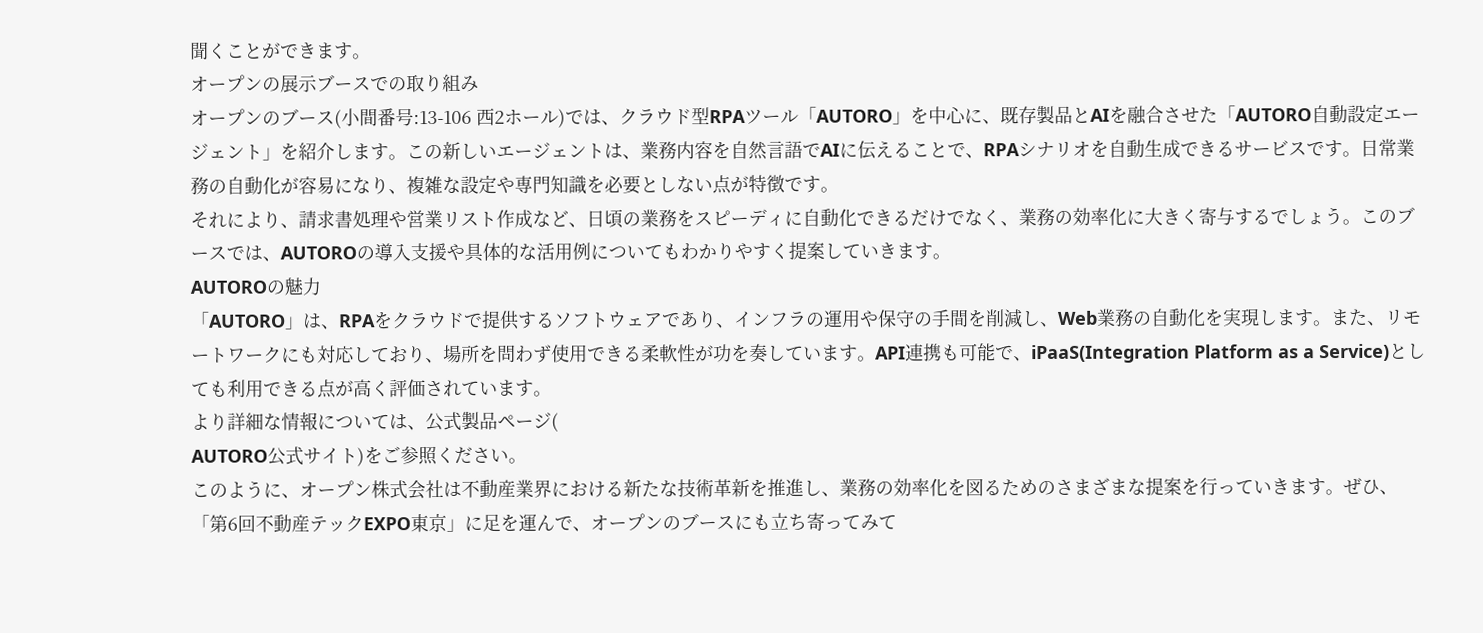聞くことができます。
オープンの展示ブースでの取り組み
オープンのブース(小間番号:13-106 西2ホール)では、クラウド型RPAツール「AUTORO」を中心に、既存製品とAIを融合させた「AUTORO自動設定エージェント」を紹介します。この新しいエージェントは、業務内容を自然言語でAIに伝えることで、RPAシナリオを自動生成できるサービスです。日常業務の自動化が容易になり、複雑な設定や専門知識を必要としない点が特徴です。
それにより、請求書処理や営業リスト作成など、日頃の業務をスピーディに自動化できるだけでなく、業務の効率化に大きく寄与するでしょう。このブースでは、AUTOROの導入支援や具体的な活用例についてもわかりやすく提案していきます。
AUTOROの魅力
「AUTORO」は、RPAをクラウドで提供するソフトウェアであり、インフラの運用や保守の手間を削減し、Web業務の自動化を実現します。また、リモートワークにも対応しており、場所を問わず使用できる柔軟性が功を奏しています。API連携も可能で、iPaaS(Integration Platform as a Service)としても利用できる点が高く評価されています。
より詳細な情報については、公式製品ページ(
AUTORO公式サイト)をご参照ください。
このように、オープン株式会社は不動産業界における新たな技術革新を推進し、業務の効率化を図るためのさまざまな提案を行っていきます。ぜひ、「第6回不動産テックEXPO東京」に足を運んで、オープンのブースにも立ち寄ってみて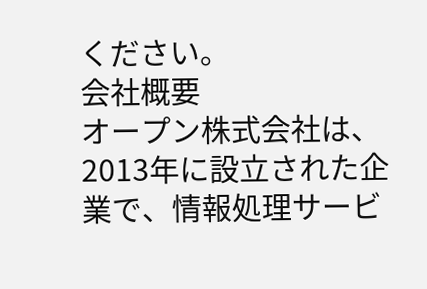ください。
会社概要
オープン株式会社は、2013年に設立された企業で、情報処理サービ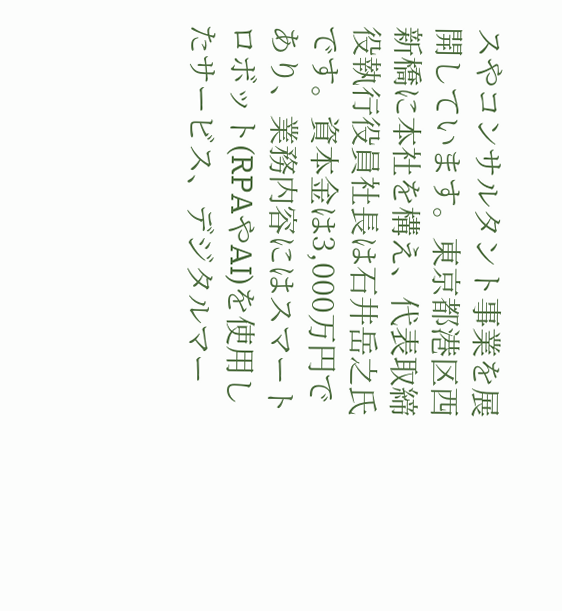スやコンサルタント事業を展開しています。東京都港区西新橋に本社を構え、代表取締役執行役員社長は石井岳之氏です。資本金は3,000万円であり、業務内容にはスマートロボット(RPAやAI)を使用したサービス、デジタルマー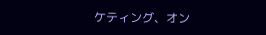ケティング、オン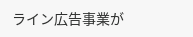ライン広告事業が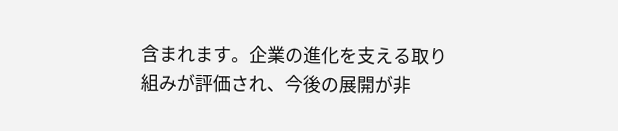含まれます。企業の進化を支える取り組みが評価され、今後の展開が非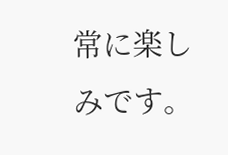常に楽しみです。